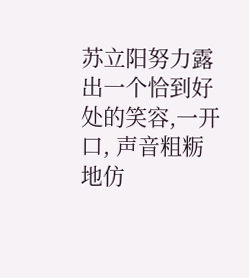苏立阳努力露出一个恰到好处的笑容,一开口, 声音粗粝地仿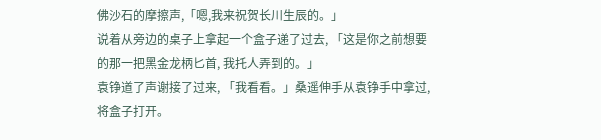佛沙石的摩擦声,「嗯,我来祝贺长川生辰的。」
说着从旁边的桌子上拿起一个盒子递了过去, 「这是你之前想要的那一把黑金龙柄匕首, 我托人弄到的。」
袁铮道了声谢接了过来, 「我看看。」桑遥伸手从袁铮手中拿过,将盒子打开。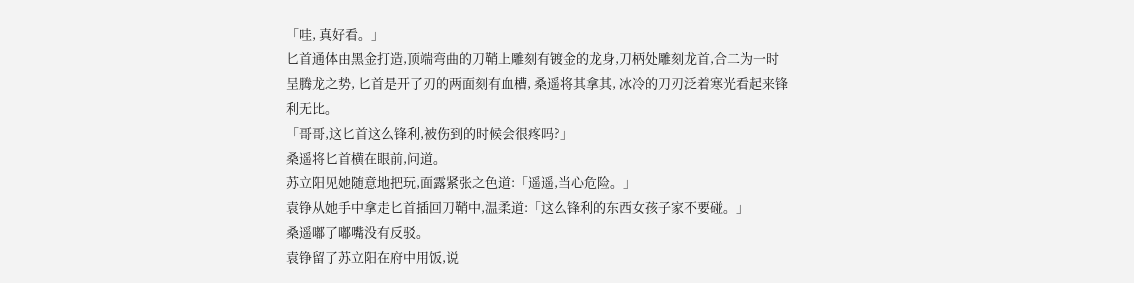「哇, 真好看。」
匕首通体由黑金打造,顶端弯曲的刀鞘上雕刻有镀金的龙身,刀柄处雕刻龙首,合二为一时呈腾龙之势, 匕首是开了刃的两面刻有血槽, 桑遥将其拿其, 冰冷的刀刃泛着寒光看起来锋利无比。
「哥哥,这匕首这么锋利,被伤到的时候会很疼吗?」
桑遥将匕首横在眼前,问道。
苏立阳见她随意地把玩,面露紧张之色道:「遥遥,当心危险。」
袁铮从她手中拿走匕首插回刀鞘中,温柔道:「这么锋利的东西女孩子家不要碰。」
桑遥嘟了嘟嘴没有反驳。
袁铮留了苏立阳在府中用饭,说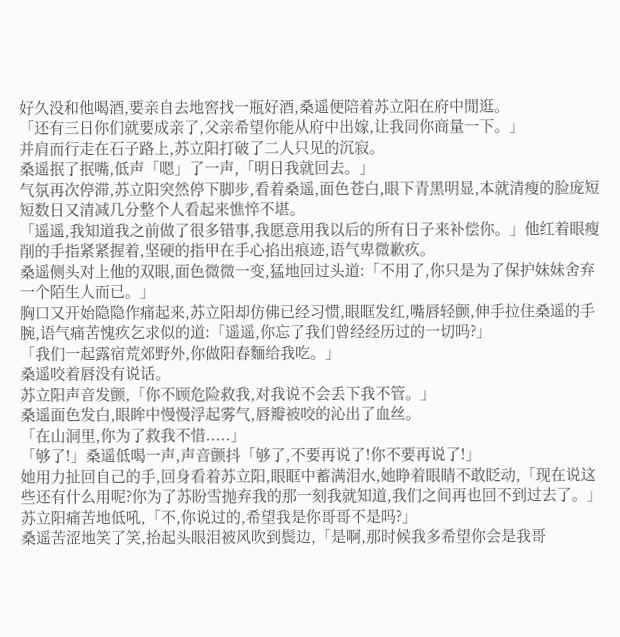好久没和他喝酒,要亲自去地窖找一瓶好酒,桑遥便陪着苏立阳在府中閒逛。
「还有三日你们就要成亲了,父亲希望你能从府中出嫁,让我同你商量一下。」
并肩而行走在石子路上,苏立阳打破了二人只见的沉寂。
桑遥抿了抿嘴,低声「嗯」了一声,「明日我就回去。」
气氛再次停滞,苏立阳突然停下脚步,看着桑遥,面色苍白,眼下青黑明显,本就清瘦的脸庞短短数日又清减几分整个人看起来憔悴不堪。
「遥遥,我知道我之前做了很多错事,我愿意用我以后的所有日子来补偿你。」他红着眼瘦削的手指紧紧握着,坚硬的指甲在手心掐出痕迹,语气卑微歉疚。
桑遥侧头对上他的双眼,面色微微一变,猛地回过头道:「不用了,你只是为了保护妹妹舍弃一个陌生人而已。」
胸口又开始隐隐作痛起来,苏立阳却仿佛已经习惯,眼眶发红,嘴唇轻颤,伸手拉住桑遥的手腕,语气痛苦愧疚乞求似的道:「遥遥,你忘了我们曾经经历过的一切吗?」
「我们一起露宿荒郊野外,你做阳春麵给我吃。」
桑遥咬着唇没有说话。
苏立阳声音发颤,「你不顾危险救我,对我说不会丢下我不管。」
桑遥面色发白,眼眸中慢慢浮起雾气,唇瓣被咬的沁出了血丝。
「在山洞里,你为了救我不惜.....」
「够了!」桑遥低喝一声,声音颤抖「够了,不要再说了!你不要再说了!」
她用力扯回自己的手,回身看着苏立阳,眼眶中蓄满泪水,她睁着眼睛不敢眨动,「现在说这些还有什么用呢?你为了苏盼雪抛弃我的那一刻我就知道,我们之间再也回不到过去了。」
苏立阳痛苦地低吼,「不,你说过的,希望我是你哥哥不是吗?」
桑遥苦涩地笑了笑,抬起头眼泪被风吹到鬓边,「是啊,那时候我多希望你会是我哥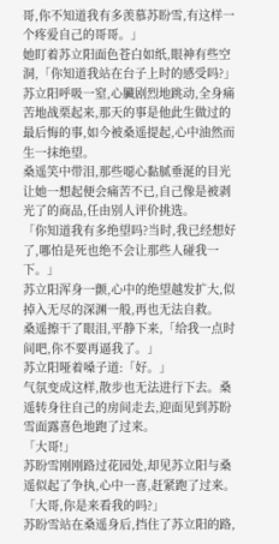哥,你不知道我有多羡慕苏盼雪,有这样一个疼爱自己的哥哥。」
她盯着苏立阳面色苍白如纸,眼神有些空洞,「你知道我站在台子上时的感受吗?」
苏立阳呼吸一窒,心臟剧烈地跳动,全身痛苦地战栗起来,那天的事是他此生做过的最后悔的事,如今被桑遥提起,心中油然而生一抹绝望。
桑遥笑中带泪,那些噁心黏腻垂涎的目光让她一想起便会痛苦不已,自己像是被剥光了的商品,任由别人评价挑选。
「你知道我有多绝望吗?当时,我已经想好了,哪怕是死也绝不会让那些人碰我一下。」
苏立阳浑身一颤,心中的绝望越发扩大,似掉入无尽的深渊一般,再也无法自救。
桑遥擦干了眼泪,平静下来,「给我一点时间吧,你不要再逼我了。」
苏立阳哑着嗓子道:「好。」
气氛变成这样,散步也无法进行下去。桑遥转身往自己的房间走去,迎面见到苏盼雪面露喜色地跑了过来。
「大哥!」
苏盼雪刚刚路过花园处,却见苏立阳与桑遥似起了争执,心中一喜,赶紧跑了过来。
「大哥,你是来看我的吗?」
苏盼雪站在桑遥身后,挡住了苏立阳的路,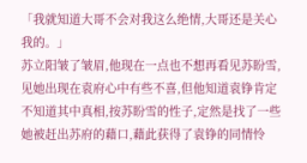「我就知道大哥不会对我这么绝情,大哥还是关心我的。」
苏立阳皱了皱眉,他现在一点也不想再看见苏盼雪,见她出现在袁府心中有些不喜,但他知道袁铮肯定不知道其中真相,按苏盼雪的性子,定然是找了一些她被赶出苏府的藉口,藉此获得了袁铮的同情怜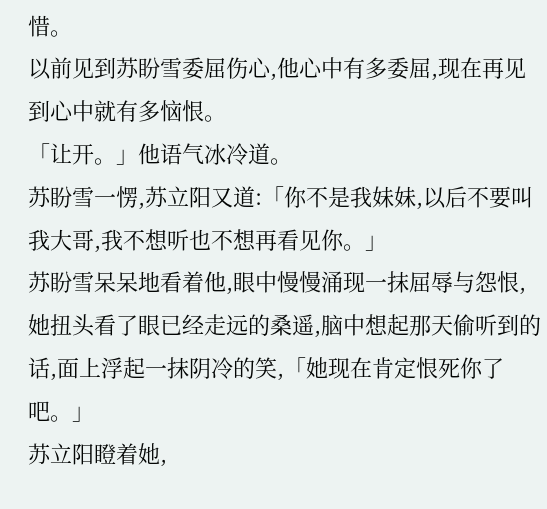惜。
以前见到苏盼雪委屈伤心,他心中有多委屈,现在再见到心中就有多恼恨。
「让开。」他语气冰冷道。
苏盼雪一愣,苏立阳又道:「你不是我妹妹,以后不要叫我大哥,我不想听也不想再看见你。」
苏盼雪呆呆地看着他,眼中慢慢涌现一抹屈辱与怨恨,她扭头看了眼已经走远的桑遥,脑中想起那天偷听到的话,面上浮起一抹阴冷的笑,「她现在肯定恨死你了吧。」
苏立阳瞪着她,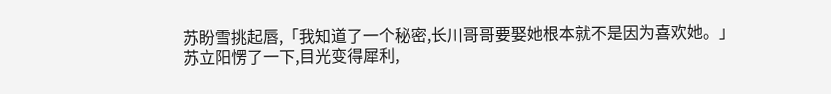苏盼雪挑起唇,「我知道了一个秘密,长川哥哥要娶她根本就不是因为喜欢她。」
苏立阳愣了一下,目光变得犀利,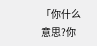「你什么意思?你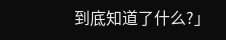到底知道了什么?」